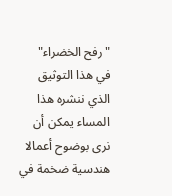"رفح الخضراء"
في هذا التوثيق الذي ننشره هذا المساء يمكن أن نرى بوضوح أعمالا هندسية ضخمة في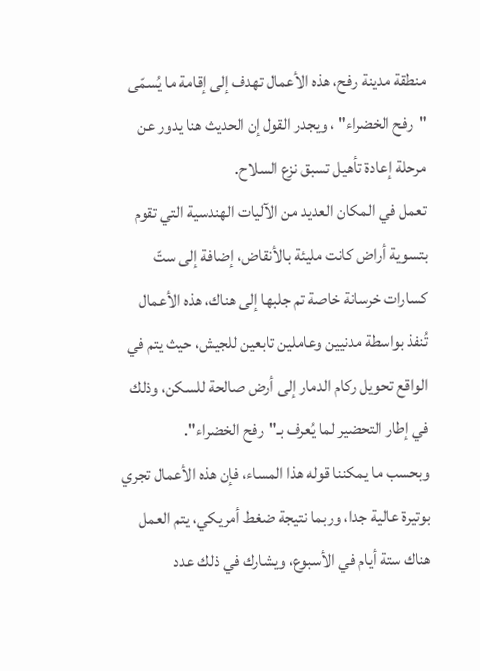منطقة مدينة رفح، هذه الأعمال تهدف إلى إقامة ما يُسمّى "رفح الخضراء" ، ويجدر القول إن الحديث هنا يدور عن مرحلة إعادة تأهيل تسبق نزع السلاح.
تعمل في المكان العديد من الآليات الهندسية التي تقوم بتسوية أراض كانت مليئة بالأنقاض، إضافة إلى ستّ كسارات خرسانة خاصة تم جلبها إلى هناك، هذه الأعمال تُنفذ بواسطة مدنيين وعاملين تابعين للجيش، حيث يتم في الواقع تحويل ركام الدمار إلى أرض صالحة للسكن، وذلك في إطار التحضير لما يُعرف بـ"رفح الخضراء".
وبحسب ما يمكننا قوله هذا المساء، فإن هذه الأعمال تجري بوتيرة عالية جدا، وربما نتيجة ضغط أمريكي، يتم العمل هناك ستة أيام في الأسبوع، ويشارك في ذلك عدد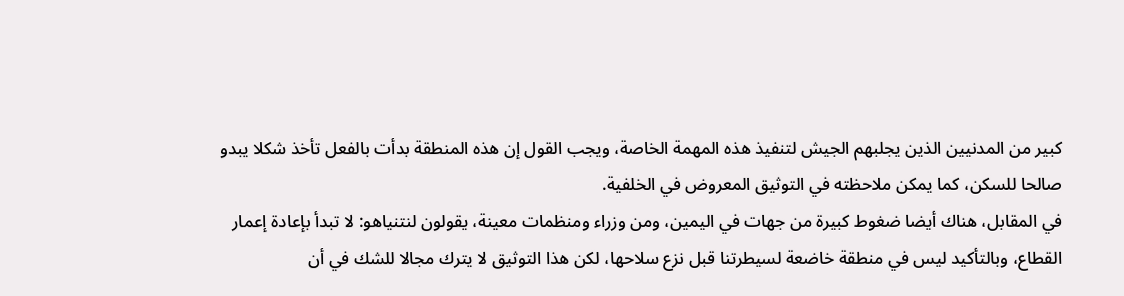كبير من المدنيين الذين يجلبهم الجيش لتنفيذ هذه المهمة الخاصة، ويجب القول إن هذه المنطقة بدأت بالفعل تأخذ شكلا يبدو صالحا للسكن، كما يمكن ملاحظته في التوثيق المعروض في الخلفية.
في المقابل، هناك أيضا ضغوط كبيرة من جهات في اليمين، ومن وزراء ومنظمات معينة، يقولون لنتنياهو: لا تبدأ بإعادة إعمار القطاع، وبالتأكيد ليس في منطقة خاضعة لسيطرتنا قبل نزع سلاحها، لكن هذا التوثيق لا يترك مجالا للشك في أن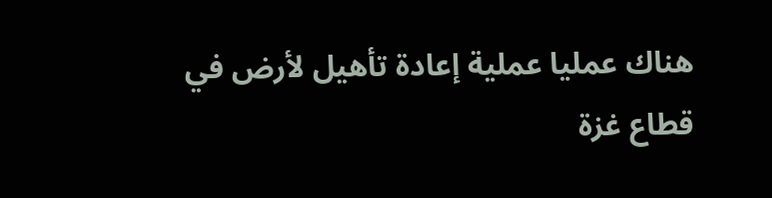هناك عمليا عملية إعادة تأهيل لأرض في قطاع غزة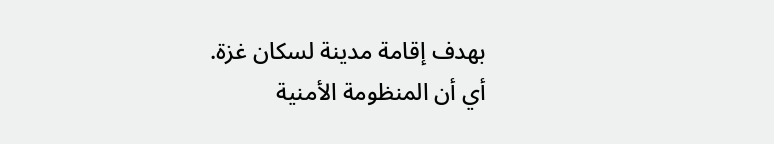بهدف إقامة مدينة لسكان غزة.
أي أن المنظومة الأمنية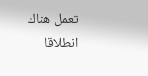تعمل هناك انطلاقا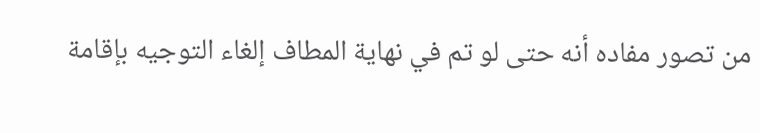من تصور مفاده أنه حتى لو تم في نهاية المطاف إلغاء التوجيه بإقامة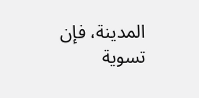المدينة، فإن تسوية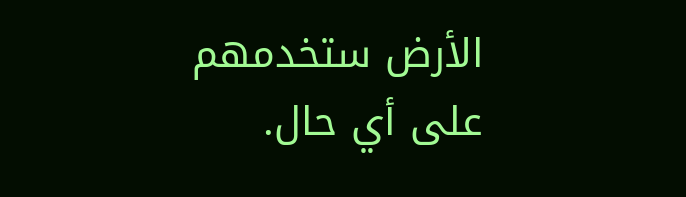الأرض ستخدمهم على أي حال.